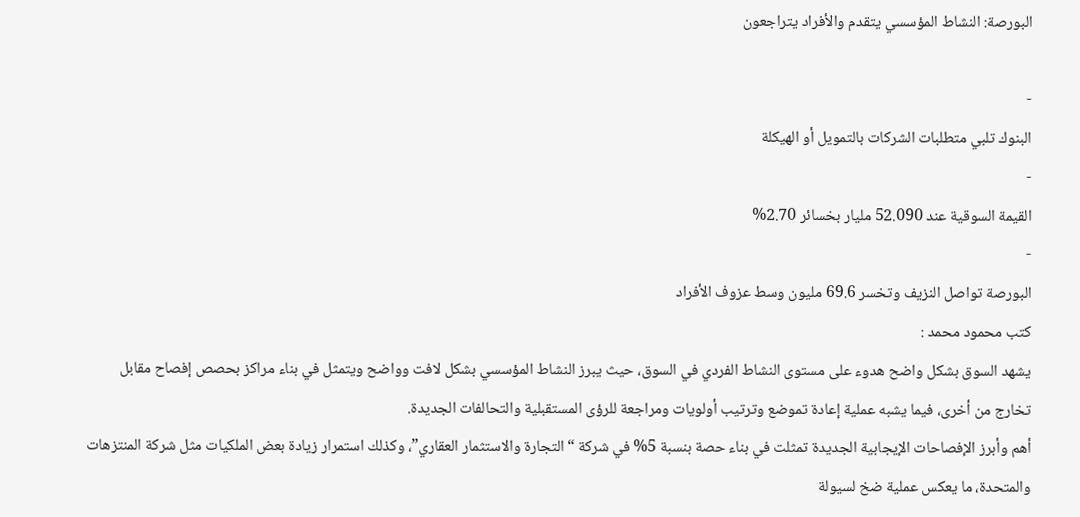البورصة: النشاط المؤسسي يتقدم والأفراد يتراجعون

-
البنوك تلبي متطلبات الشركات بالتمويل أو الهيكلة
-
القيمة السوقية عند 52.090 مليار بخسائر 2.70%
-
البورصة تواصل النزيف وتخسر 69.6 مليون وسط عزوف الأفراد
كتب محمود محمد :
يشهد السوق بشكل واضح هدوء على مستوى النشاط الفردي في السوق، حيث يبرز النشاط المؤسسي بشكل لافت وواضح ويتمثل في بناء مراكز بحصص إفصاح مقابل تخارج من أخرى، فيما يشبه عملية إعادة تموضع وترتيب أولويات ومراجعة للرؤى المستقبلية والتحالفات الجديدة.
أهم وأبرز الإفصاحات الإيجابية الجديدة تمثلت في بناء حصة بنسبة 5% في شركة “التجارة والاستثمار العقاري”، وكذلك استمرار زيادة بعض الملكيات مثل شركة المنتزهات والمتحدة، ما يعكس عملية ضخ لسيولة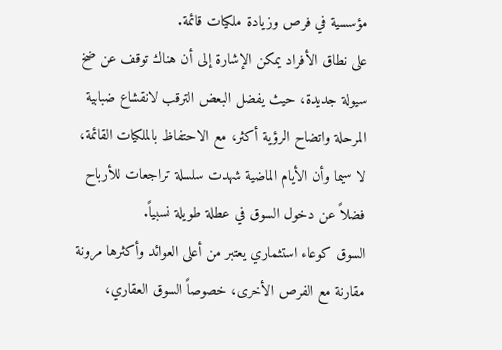مؤسسية في فرص وزيادة ملكيات قائمة.
على نطاق الأفراد يمكن الإشارة إلى أن هناك توقف عن ضخ سيولة جديدة، حيث يفضل البعض الترقب لانقشاع ضبابية المرحلة واتضاح الرؤية أكثر، مع الاحتفاظ بالملكيات القائمة، لا سيما وأن الأيام الماضية شهدت سلسلة تراجعات للأرباح فضلاً عن دخول السوق في عطلة طويلة نسبياً.
السوق كوعاء استثماري يعتبر من أعلى العوائد وأكثرها مرونة مقارنة مع الفرص الأخرى، خصوصاً السوق العقاري،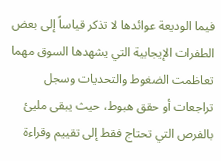فيما الوديعة عوائدها لا تذكر قياساً إلى بعض الطفرات الإيجابية التي يشهدها السوق مهما تعاظمت الضغوط والتحديات وسجل تراجعات أو حقق هبوط، حيث يبقى مليئ بالفرص التي تحتاج فقط إلى تقييم وقراءة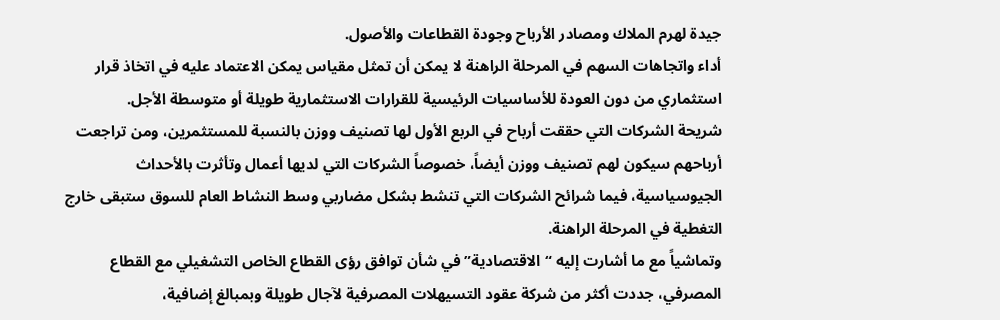جيدة لهرم الملاك ومصادر الأرباح وجودة القطاعات والأصول.
أداء واتجاهات السهم في المرحلة الراهنة لا يمكن أن تمثل مقياس يمكن الاعتماد عليه في اتخاذ قرار استثماري من دون العودة للأساسيات الرئيسية للقرارات الاستثمارية طويلة أو متوسطة الأجل.
شريحة الشركات التي حققت أرباح في الربع الأول لها تصنيف ووزن بالنسبة للمستثمرين، ومن تراجعت أرباحهم سيكون لهم تصنيف ووزن أيضاً، خصوصاً الشركات التي لديها أعمال وتأثرت بالأحداث الجيوسياسية، فيما شرائح الشركات التي تنشط بشكل مضاربي وسط النشاط العام للسوق ستبقى خارج التغطية في المرحلة الراهنة.
وتماشياً مع ما أشارت إليه “الاقتصادية” في شأن توافق رؤى القطاع الخاص التشغيلي مع القطاع المصرفي، جددت أكثر من شركة عقود التسيهلات المصرفية لآجال طويلة وبمبالغ إضافية،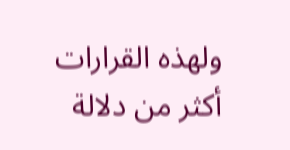ولهذه القرارات أكثر من دلالة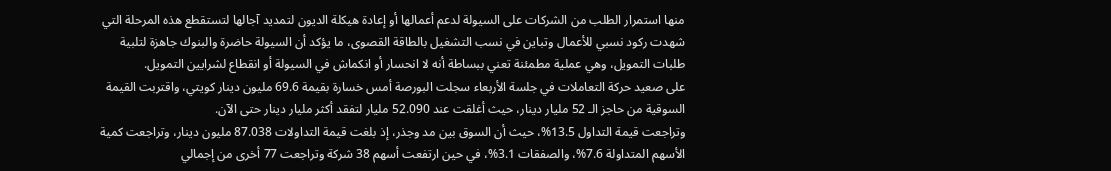منها استمرار الطلب من الشركات على السيولة لدعم أعمالها أو إعادة هيكلة الديون لتمديد آجالها لتستقطع هذه المرحلة التي شهدت ركود نسبي للأعمال وتباين في نسب التشغيل بالطاقة القصوى، ما يؤكد أن السيولة حاضرة والبنوك جاهزة لتلبية طلبات التمويل، وهي عملية مطمئنة تعني ببساطة أنه لا انحسار أو انكماش في السيولة أو انقطاع لشرايين التمويل.
على صعيد حركة التعاملات في جلسة الأربعاء سجلت البورصة أمس خسارة بقيمة 69.6 مليون دينار كويتي، واقتربت القيمة السوقية من حاجز الـ 52 مليار دينار، حيث أغلقت عند 52.090 مليار لتفقد أكثر مليار دينار حتى الآن.
وتراجعت قيمة التداول 13.5%، حيث أن السوق بين مد وجذر، إذ بلغت قيمة التداولات 87.038 مليون دينار، وتراجعت كمية الأسهم المتداولة 7.6%، والصفقات 3.1%، في حين ارتفعت أسهم 38 شركة وتراجعت 77 أخرى من إجمالي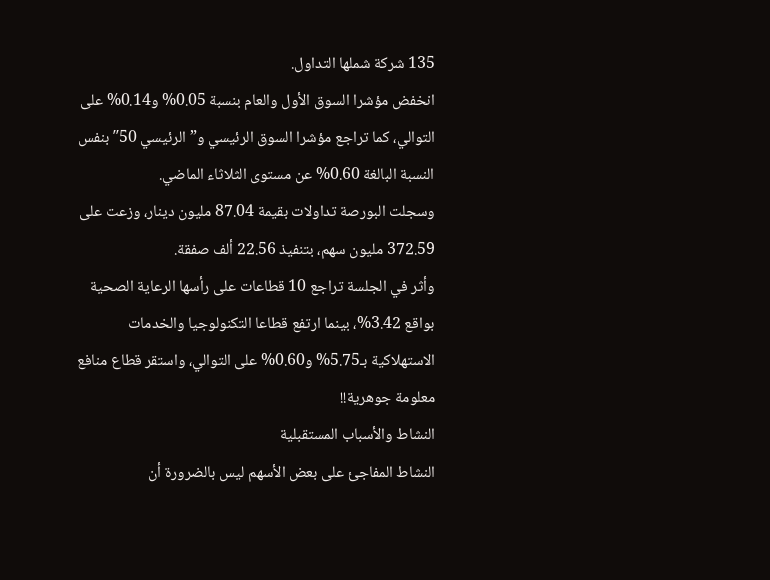135 شركة شملها التداول.
انخفض مؤشرا السوق الأول والعام بنسبة 0.05% و0.14% على التوالي، كما تراجع مؤشرا السوق الرئيسي و”الرئيسي 50″ بنفس النسبة البالغة 0.60% عن مستوى الثلاثاء الماضي.
وسجلت البورصة تداولات بقيمة 87.04 مليون دينار، وزعت على 372.59 مليون سهم، بتنفيذ 22.56 ألف صفقة.
وأثر في الجلسة تراجع 10 قطاعات على رأسها الرعاية الصحية بواقع 3.42%، بينما ارتفع قطاعا التكنولوجيا والخدمات الاستهلاكية بـ5.75% و0.60% على التوالي، واستقر قطاع منافع
معلومة جوهرية!!
النشاط والأسباب المستقبلية
النشاط المفاجئ على بعض الأسهم ليس بالضرورة أن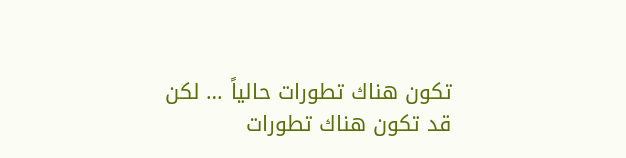تكون هناك تطورات حالياً … لكن قد تكون هناك تطورات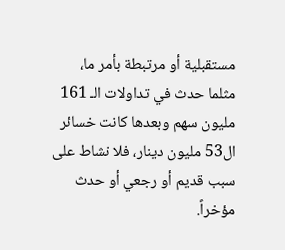مستقبلية أو مرتبطة بأمر ما، مثلما حدث في تداولات الـ 161 مليون سهم وبعدها كانت خسائر ال53 مليون دينار، فلا نشاط على سبب قديم أو رجعي أو حدث مؤخراً.